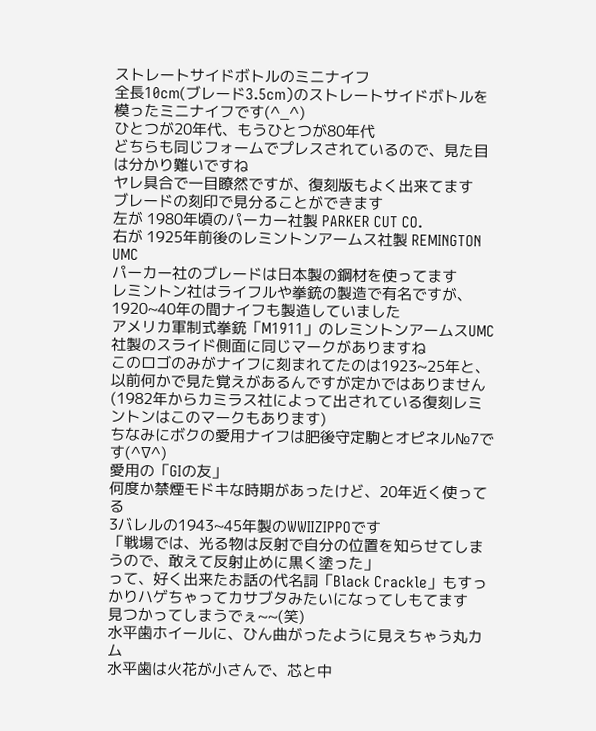ストレートサイドボトルのミニナイフ
全長10cm(ブレード3.5cm)のストレートサイドボトルを模ったミニナイフです(^_^)
ひとつが20年代、もうひとつが80年代
どちらも同じフォームでプレスされているので、見た目は分かり難いですね
ヤレ具合で一目瞭然ですが、復刻版もよく出来てます
ブレードの刻印で見分ることができます
左が 1980年頃のパーカー社製 PARKER CUT CO.
右が 1925年前後のレミントンアームス社製 REMINGTON UMC
パーカー社のブレードは日本製の鋼材を使ってます
レミントン社はライフルや拳銃の製造で有名ですが、1920~40年の間ナイフも製造していました
アメリカ軍制式拳銃「M1911」のレミントンアームスUMC社製のスライド側面に同じマークがありますね
このロゴのみがナイフに刻まれてたのは1923~25年と、以前何かで見た覚えがあるんですが定かではありません
(1982年からカミラス社によって出されている復刻レミントンはこのマークもあります)
ちなみにボクの愛用ナイフは肥後守定駒とオピネル№7です(^∇^)
愛用の「GIの友」
何度か禁煙モドキな時期があったけど、20年近く使ってる
3バレルの1943~45年製のWWⅡZIPPOです
「戦場では、光る物は反射で自分の位置を知らせてしまうので、敢えて反射止めに黒く塗った」
って、好く出来たお話の代名詞「Black Crackle」もすっかりハゲちゃってカサブタみたいになってしもてます
見つかってしまうでぇ~~(笑)
水平歯ホイールに、ひん曲がったように見えちゃう丸カム
水平歯は火花が小さんで、芯と中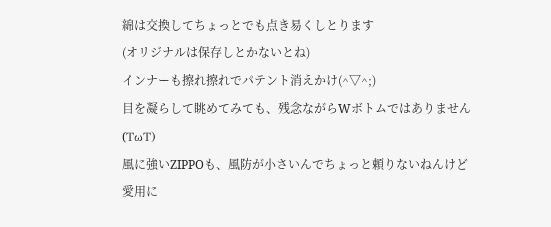綿は交換してちょっとでも点き易くしとります
(オリジナルは保存しとかないとね)
インナーも擦れ擦れでパテント消えかけ(^▽^;)
目を凝らして眺めてみても、残念ながらWボトムではありません(TωT)
風に強いZIPPOも、風防が小さいんでちょっと頼りないねんけど
愛用に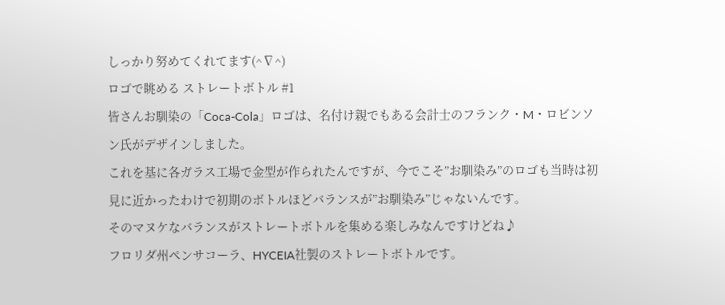しっかり努めてくれてます(^∇^)
ロゴで眺める ストレートボトル #1
皆さんお馴染の「Coca-Cola」ロゴは、名付け親でもある会計士のフランク・M・ロビンソン氏がデザインしました。
これを基に各ガラス工場で金型が作られたんですが、今でこそ”お馴染み”のロゴも当時は初見に近かったわけで初期のボトルほどバランスが”お馴染み”じゃないんです。
そのマヌケなバランスがストレートボトルを集める楽しみなんですけどね♪
フロリダ州ペンサコーラ、HYCEIA社製のストレートボトルです。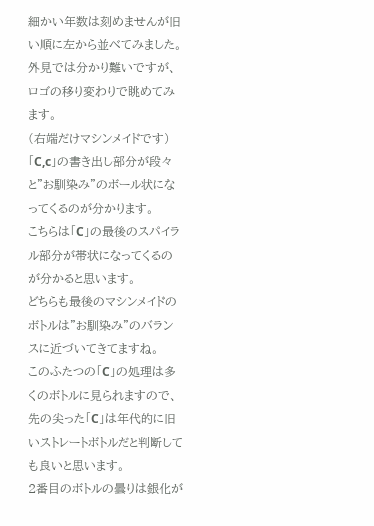細かい年数は刻めませんが旧い順に左から並べてみました。
外見では分かり難いですが、ロゴの移り変わりで眺めてみます。
(右端だけマシンメイドです)
「C,c」の書き出し部分が段々と”お馴染み”のボール状になってくるのが分かります。
こちらは「C」の最後のスパイラル部分が帯状になってくるのが分かると思います。
どちらも最後のマシンメイドのボトルは”お馴染み”のバランスに近づいてきてますね。
このふたつの「C」の処理は多くのボトルに見られますので、先の尖った「C」は年代的に旧いストレートボトルだと判断しても良いと思います。
2番目のボトルの曇りは銀化が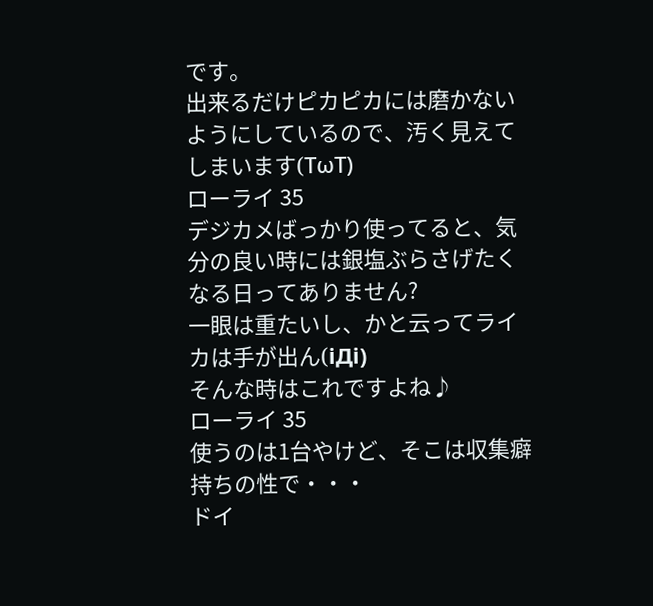です。
出来るだけピカピカには磨かないようにしているので、汚く見えてしまいます(TωT)
ローライ 35
デジカメばっかり使ってると、気分の良い時には銀塩ぶらさげたくなる日ってありません?
一眼は重たいし、かと云ってライカは手が出ん(iДi)
そんな時はこれですよね♪
ローライ 35
使うのは1台やけど、そこは収集癖持ちの性で・・・
ドイ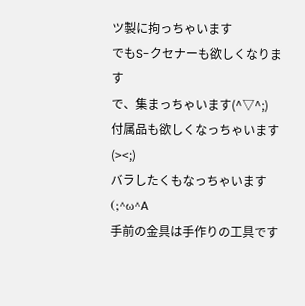ツ製に拘っちゃいます
でもS-クセナーも欲しくなります
で、集まっちゃいます(^▽^;)
付属品も欲しくなっちゃいます(><;)
バラしたくもなっちゃいます(;^ω^A
手前の金具は手作りの工具です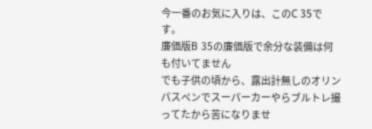今一番のお気に入りは、このC 35です。
廉価版B 35の廉価版で余分な装備は何も付いてません
でも子供の頃から、露出計無しのオリンパスペンでスーパーカーやらブルトレ撮ってたから苦になりませ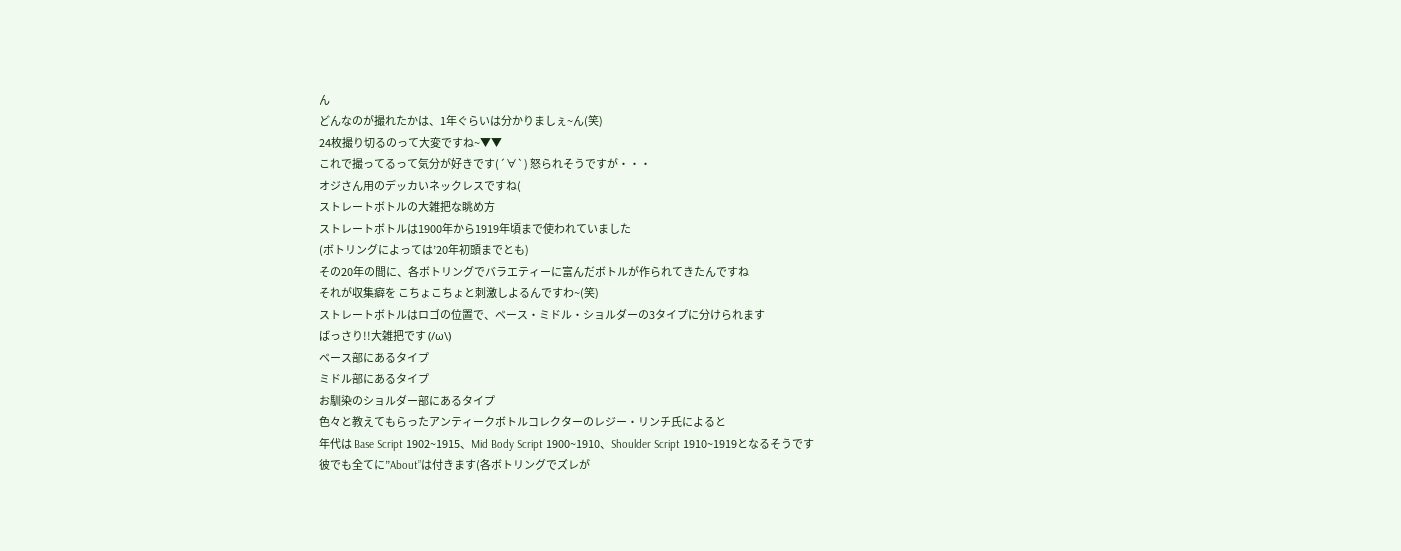ん
どんなのが撮れたかは、1年ぐらいは分かりましぇ~ん(笑)
24枚撮り切るのって大変ですね~▼▼
これで撮ってるって気分が好きです(´∀`) 怒られそうですが・・・
オジさん用のデッカいネックレスですね(
ストレートボトルの大雑把な眺め方
ストレートボトルは1900年から1919年頃まで使われていました
(ボトリングによっては’20年初頭までとも)
その20年の間に、各ボトリングでバラエティーに富んだボトルが作られてきたんですね
それが収集癖を こちょこちょと刺激しよるんですわ~(笑)
ストレートボトルはロゴの位置で、ベース・ミドル・ショルダーの3タイプに分けられます
ばっさり!!大雑把です (/ω\)
ベース部にあるタイプ
ミドル部にあるタイプ
お馴染のショルダー部にあるタイプ
色々と教えてもらったアンティークボトルコレクターのレジー・リンチ氏によると
年代は Base Script 1902~1915、Mid Body Script 1900~1910、Shoulder Script 1910~1919となるそうです
彼でも全てに”About”は付きます(各ボトリングでズレが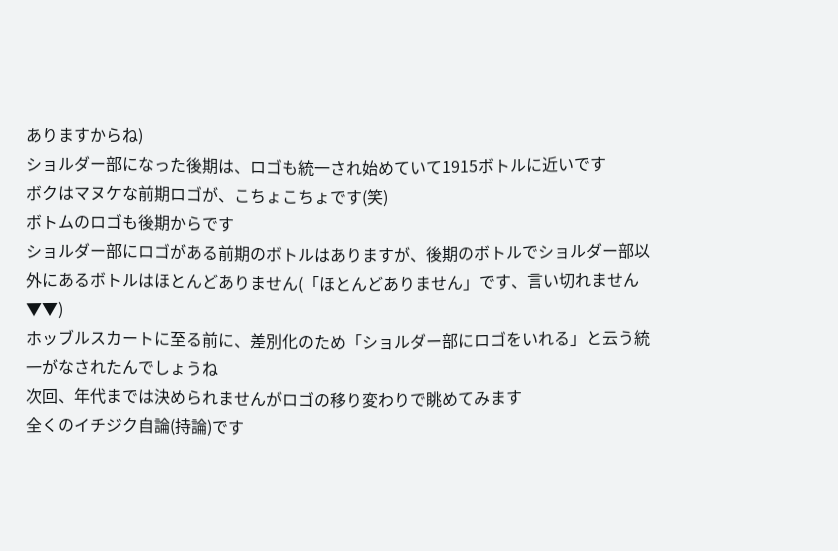ありますからね)
ショルダー部になった後期は、ロゴも統一され始めていて1915ボトルに近いです
ボクはマヌケな前期ロゴが、こちょこちょです(笑)
ボトムのロゴも後期からです
ショルダー部にロゴがある前期のボトルはありますが、後期のボトルでショルダー部以外にあるボトルはほとんどありません(「ほとんどありません」です、言い切れません▼▼)
ホッブルスカートに至る前に、差別化のため「ショルダー部にロゴをいれる」と云う統一がなされたんでしょうね
次回、年代までは決められませんがロゴの移り変わりで眺めてみます
全くのイチジク自論(持論)です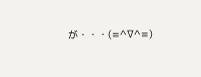が・・・(≡^∇^≡)